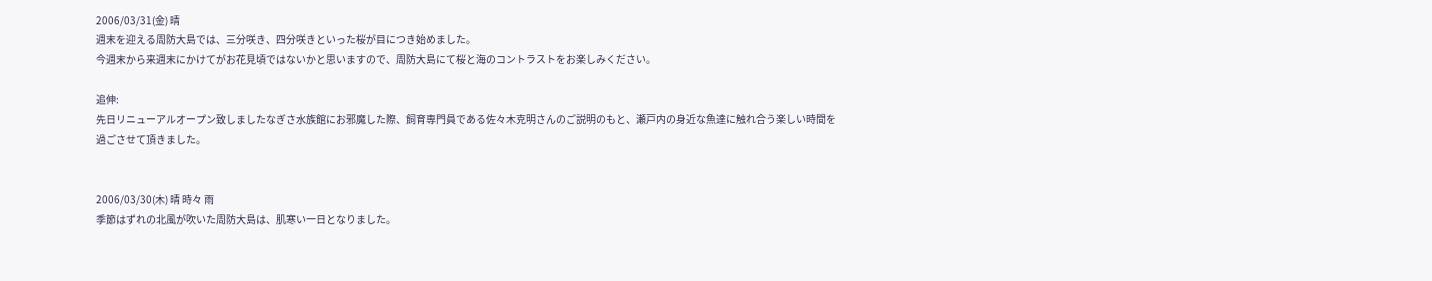2006/03/31(金) 晴
週末を迎える周防大島では、三分咲き、四分咲きといった桜が目につき始めました。
今週末から来週末にかけてがお花見頃ではないかと思いますので、周防大島にて桜と海のコントラストをお楽しみください。

追伸:
先日リニューアルオープン致しましたなぎさ水族館にお邪魔した際、飼育専門員である佐々木克明さんのご説明のもと、瀬戸内の身近な魚達に触れ合う楽しい時間を過ごさせて頂きました。


2006/03/30(木) 晴 時々 雨
季節はずれの北風が吹いた周防大島は、肌寒い一日となりました。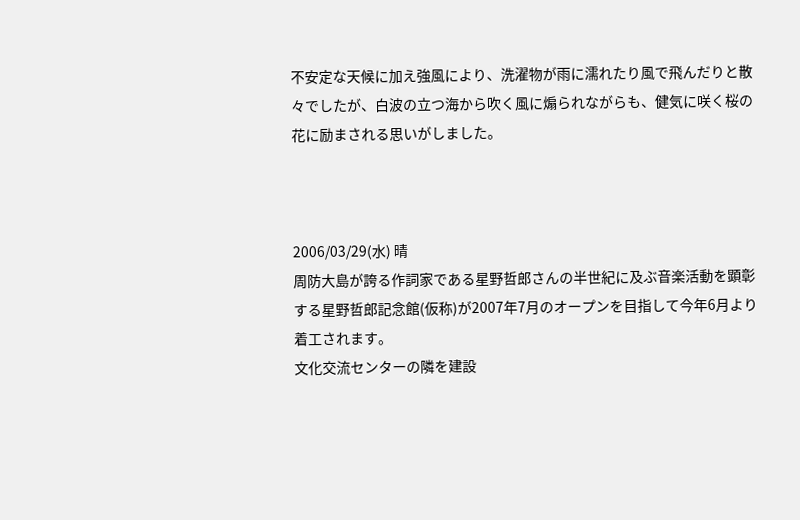不安定な天候に加え強風により、洗濯物が雨に濡れたり風で飛んだりと散々でしたが、白波の立つ海から吹く風に煽られながらも、健気に咲く桜の花に励まされる思いがしました。



2006/03/29(水) 晴
周防大島が誇る作詞家である星野哲郎さんの半世紀に及ぶ音楽活動を顕彰する星野哲郎記念館(仮称)が2007年7月のオープンを目指して今年6月より着工されます。
文化交流センターの隣を建設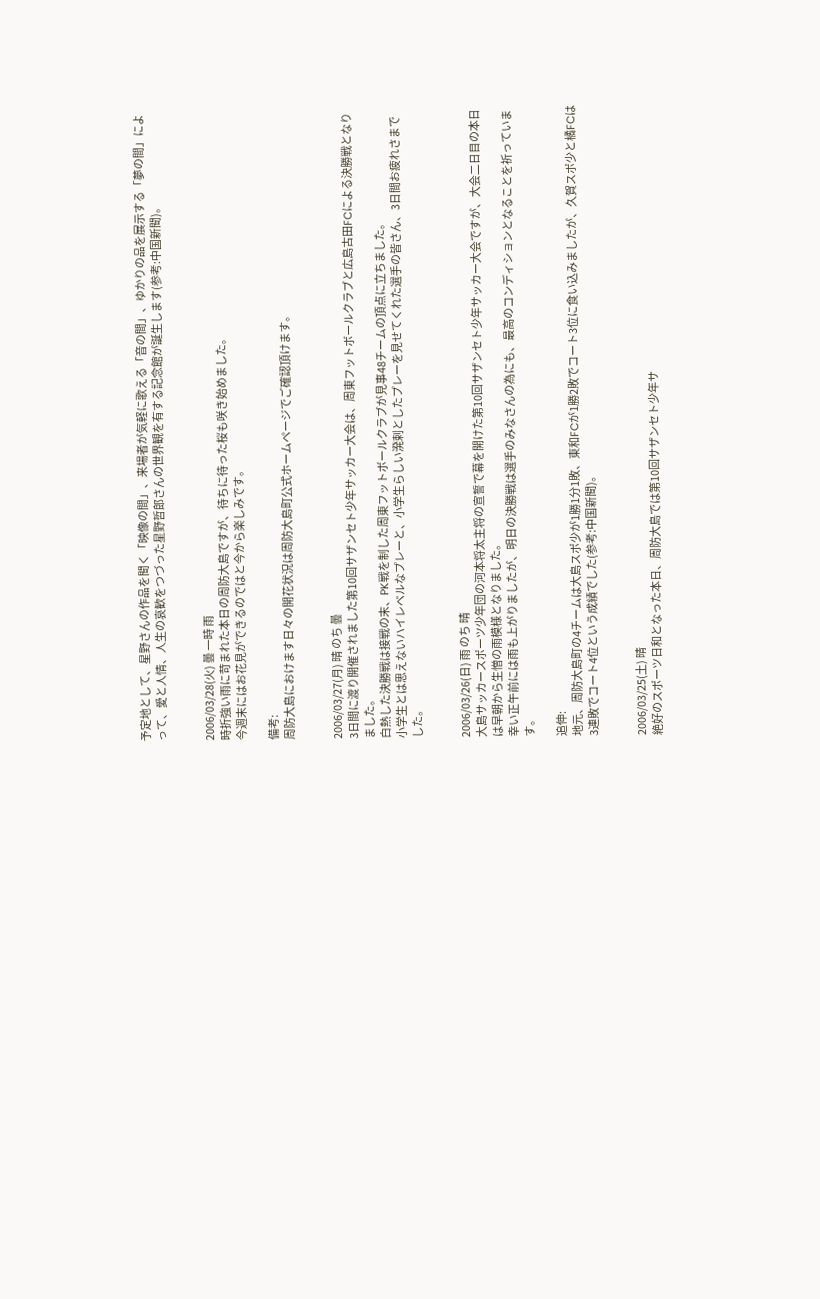予定地として、星野さんの作品を聞く「映像の間」、来場者が気軽に歌える「音の間」、ゆかりの品を展示する「夢の間」によって、愛と人情、人生の哀歓をつづった星野哲郎さんの世界観を有する記念館が誕生します(参考:中国新聞)。


2006/03/28(火) 曇 一時 雨
時折強い雨に苛まれた本日の周防大島ですが、待ちに待った桜も咲き始めました。
今週末にはお花見ができるのではと今から楽しみです。

備考:
周防大島におけます日々の開花状況は周防大島町公式ホームページでご確認頂けます。


2006/03/27(月) 晴 のち 曇
3日間に渡り開催されました第10回サザンセト少年サッカー大会は、周東フットボールクラブと広島古田FCによる決勝戦となりました。
白熱した決勝戦は接戦の末、PK戦を制した周東フットボールクラブが見事48チームの頂点に立ちました。
小学生とは思えないハイレベルなプレーと、小学生らしい溌剌としたプレーを見せてくれた選手の皆さん、3日間お疲れさまでした。


2006/03/26(日) 雨 のち 晴
大島サッカースポーツ少年団の河本将太主将の宣誓で幕を開けた第10回サザンセト少年サッカー大会ですが、大会二日目の本日は早朝から生憎の雨模様となりました。
幸い正午前には雨も上がりましたが、明日の決勝戦は選手のみなさんの為にも、最高のコンディションとなることを祈っています。

追伸:
地元、周防大島町の4チームは大島スポ少が1勝1分1敗、東和FCが1勝2敗でコート3位に食い込みましたが、久賀スポ少と橘FCは3連敗でコート4位という成績でした(参考:中国新聞)。


2006/03/25(土) 晴
絶好のスポーツ日和となった本日、周防大島では第10回サザンセト少年サ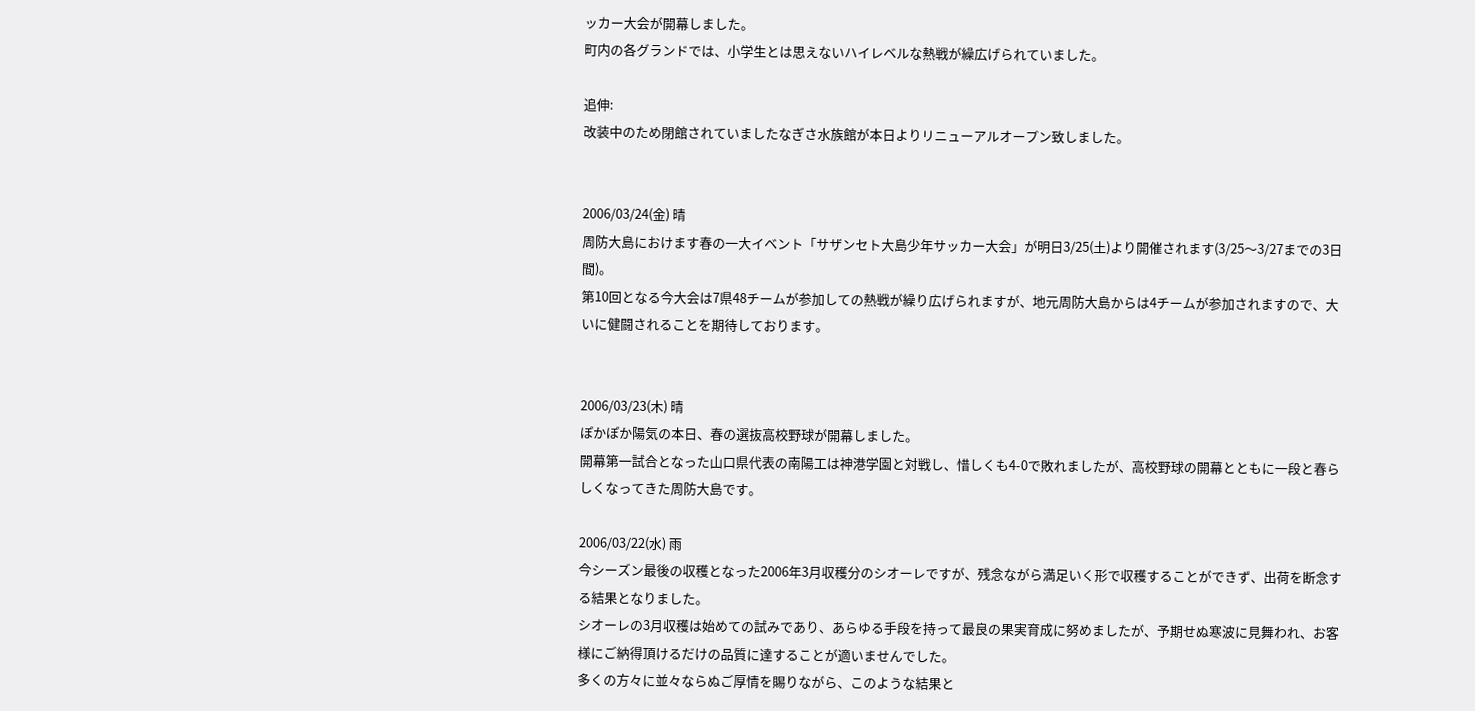ッカー大会が開幕しました。
町内の各グランドでは、小学生とは思えないハイレベルな熱戦が繰広げられていました。

追伸:
改装中のため閉館されていましたなぎさ水族館が本日よりリニューアルオープン致しました。


2006/03/24(金) 晴
周防大島におけます春の一大イベント「サザンセト大島少年サッカー大会」が明日3/25(土)より開催されます(3/25〜3/27までの3日間)。
第10回となる今大会は7県48チームが参加しての熱戦が繰り広げられますが、地元周防大島からは4チームが参加されますので、大いに健闘されることを期待しております。


2006/03/23(木) 晴
ぽかぽか陽気の本日、春の選抜高校野球が開幕しました。
開幕第一試合となった山口県代表の南陽工は神港学園と対戦し、惜しくも4-0で敗れましたが、高校野球の開幕とともに一段と春らしくなってきた周防大島です。

2006/03/22(水) 雨
今シーズン最後の収穫となった2006年3月収穫分のシオーレですが、残念ながら満足いく形で収穫することができず、出荷を断念する結果となりました。
シオーレの3月収穫は始めての試みであり、あらゆる手段を持って最良の果実育成に努めましたが、予期せぬ寒波に見舞われ、お客様にご納得頂けるだけの品質に達することが適いませんでした。
多くの方々に並々ならぬご厚情を賜りながら、このような結果と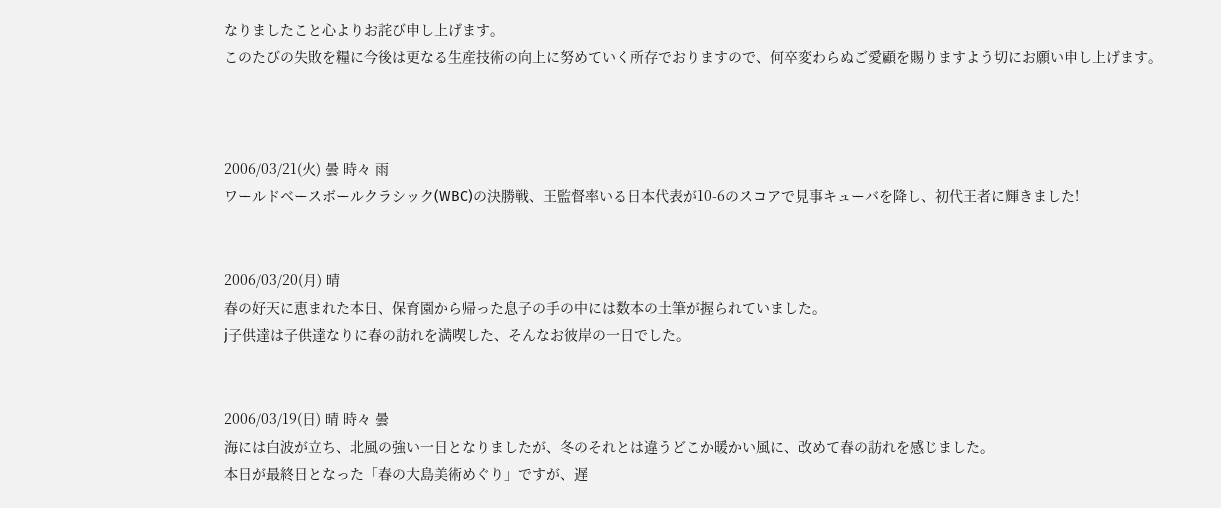なりましたこと心よりお詫び申し上げます。
このたびの失敗を糧に今後は更なる生産技術の向上に努めていく所存でおりますので、何卒変わらぬご愛顧を賜りますよう切にお願い申し上げます。



2006/03/21(火) 曇 時々 雨
ワールドベースボールクラシック(WBC)の決勝戦、王監督率いる日本代表が10-6のスコアで見事キューバを降し、初代王者に輝きました!


2006/03/20(月) 晴
春の好天に恵まれた本日、保育園から帰った息子の手の中には数本の土筆が握られていました。
j子供達は子供達なりに春の訪れを満喫した、そんなお彼岸の一日でした。


2006/03/19(日) 晴 時々 曇
海には白波が立ち、北風の強い一日となりましたが、冬のそれとは違うどこか暖かい風に、改めて春の訪れを感じました。
本日が最終日となった「春の大島美術めぐり」ですが、遅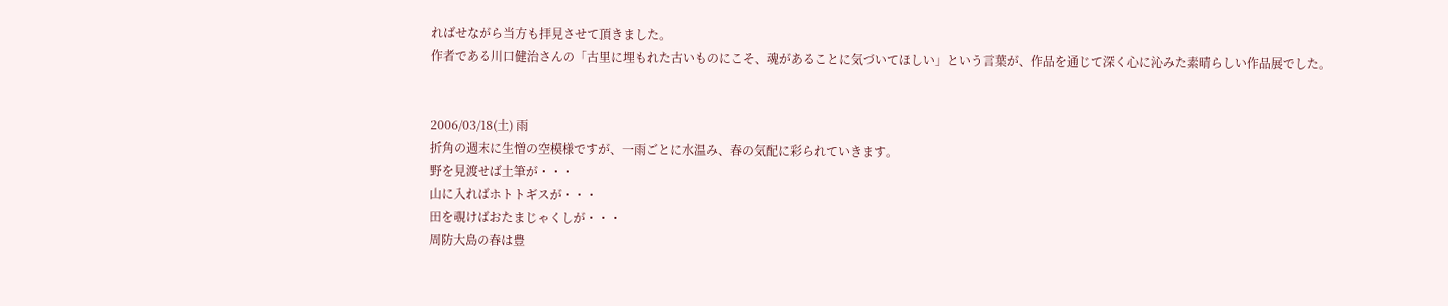ればせながら当方も拝見させて頂きました。
作者である川口健治さんの「古里に埋もれた古いものにこそ、魂があることに気づいてほしい」という言葉が、作品を通じて深く心に沁みた素晴らしい作品展でした。


2006/03/18(土) 雨
折角の週末に生憎の空模様ですが、一雨ごとに水温み、春の気配に彩られていきます。
野を見渡せば土筆が・・・
山に入ればホトトギスが・・・
田を覗けばおたまじゃくしが・・・
周防大島の春は豊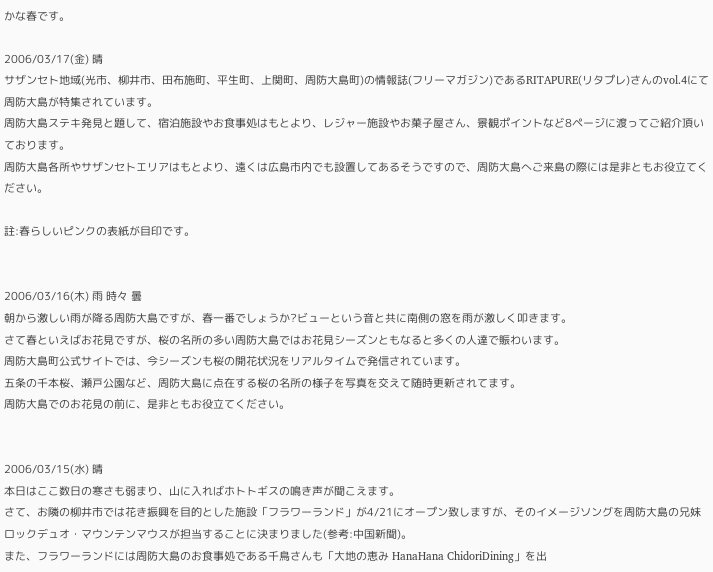かな春です。

2006/03/17(金) 晴
サザンセト地域(光市、柳井市、田布施町、平生町、上関町、周防大島町)の情報誌(フリーマガジン)であるRITAPURE(リタプレ)さんのvol.4にて周防大島が特集されています。
周防大島ステキ発見と題して、宿泊施設やお食事処はもとより、レジャー施設やお菓子屋さん、景観ポイントなど8ページに渡ってご紹介頂いております。
周防大島各所やサザンセトエリアはもとより、遠くは広島市内でも設置してあるそうですので、周防大島へご来島の際には是非ともお役立てください。

註:春らしいピンクの表紙が目印です。


2006/03/16(木) 雨 時々 曇
朝から激しい雨が降る周防大島ですが、春一番でしょうか?ビューという音と共に南側の窓を雨が激しく叩きます。
さて春といえばお花見ですが、桜の名所の多い周防大島ではお花見シーズンともなると多くの人達で賑わいます。
周防大島町公式サイトでは、今シーズンも桜の開花状況をリアルタイムで発信されています。
五条の千本桜、瀬戸公園など、周防大島に点在する桜の名所の様子を写真を交えて随時更新されてます。
周防大島でのお花見の前に、是非ともお役立てください。


2006/03/15(水) 晴
本日はここ数日の寒さも弱まり、山に入ればホトトギスの鳴き声が聞こえます。
さて、お隣の柳井市では花き振興を目的とした施設「フラワーランド」が4/21にオープン致しますが、そのイメージソングを周防大島の兄妹ロックデュオ・マウンテンマウスが担当することに決まりました(参考:中国新聞)。
また、フラワーランドには周防大島のお食事処である千鳥さんも「大地の恵み HanaHana ChidoriDining」を出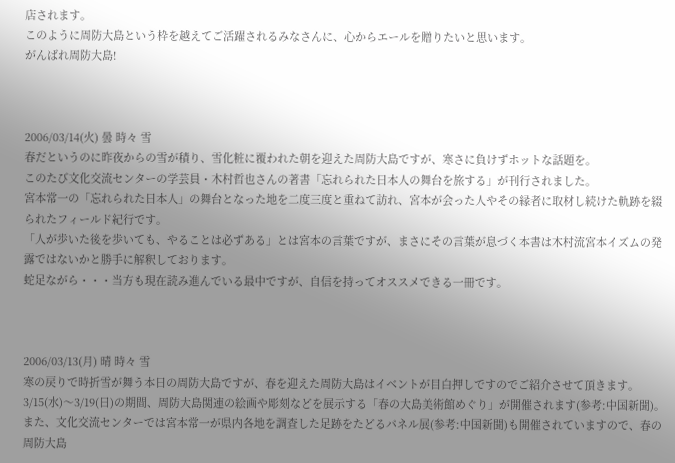店されます。
このように周防大島という枠を越えてご活躍されるみなさんに、心からエールを贈りたいと思います。
がんばれ周防大島!



2006/03/14(火) 曇 時々 雪
春だというのに昨夜からの雪が積り、雪化粧に覆われた朝を迎えた周防大島ですが、寒さに負けずホットな話題を。
このたび文化交流センターの学芸員・木村哲也さんの著書「忘れられた日本人の舞台を旅する」が刊行されました。
宮本常一の「忘れられた日本人」の舞台となった地を二度三度と重ねて訪れ、宮本が会った人やその縁者に取材し続けた軌跡を綴られたフィールド紀行です。
「人が歩いた後を歩いても、やることは必ずある」とは宮本の言葉ですが、まさにその言葉が息づく本書は木村流宮本イズムの発露ではないかと勝手に解釈しております。
蛇足ながら・・・当方も現在読み進んでいる最中ですが、自信を持ってオススメできる一冊です。



2006/03/13(月) 晴 時々 雪
寒の戻りで時折雪が舞う本日の周防大島ですが、春を迎えた周防大島はイベントが目白押しですのでご紹介させて頂きます。
3/15(水)〜3/19(日)の期間、周防大島関連の絵画や彫刻などを展示する「春の大島美術館めぐり」が開催されます(参考:中国新聞)。
また、文化交流センターでは宮本常一が県内各地を調査した足跡をたどるパネル展(参考:中国新聞)も開催されていますので、春の周防大島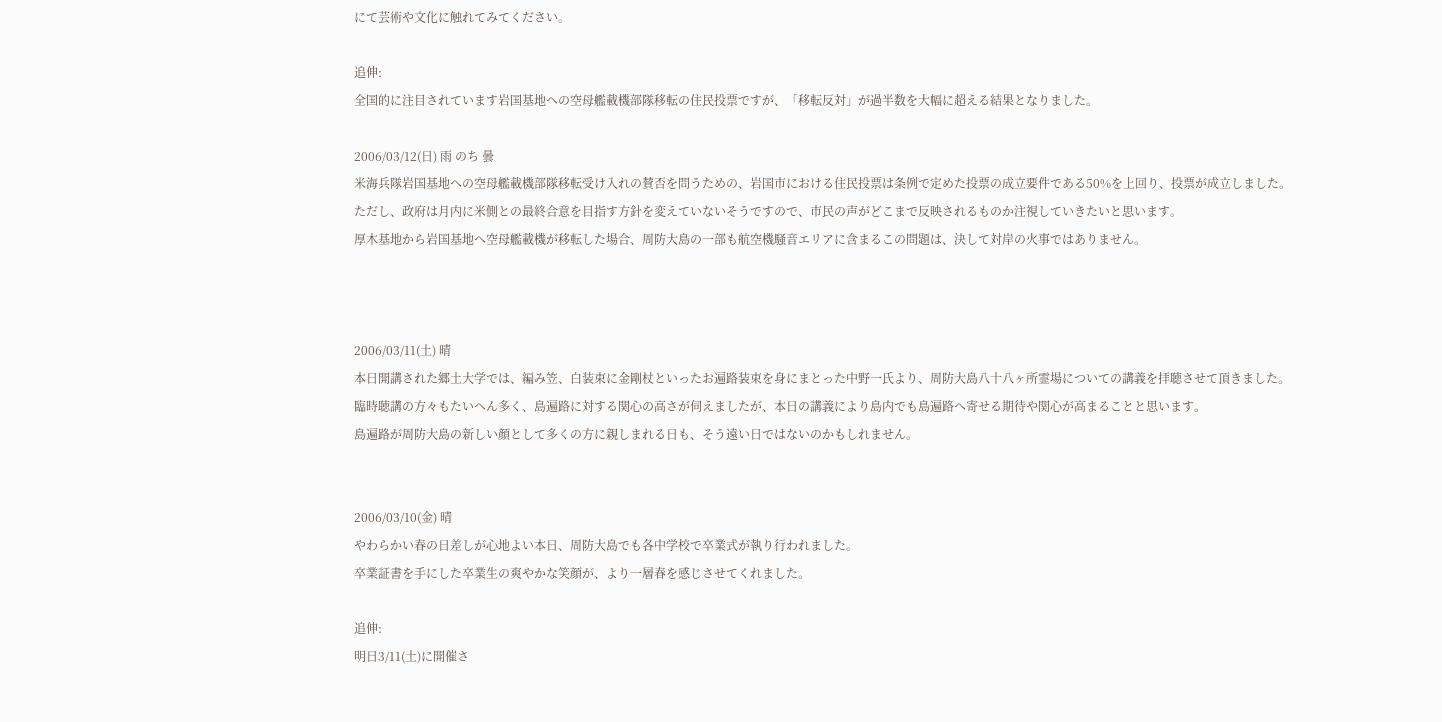にて芸術や文化に触れてみてください。

追伸:
全国的に注目されています岩国基地への空母艦載機部隊移転の住民投票ですが、「移転反対」が過半数を大幅に超える結果となりました。

2006/03/12(日) 雨 のち 曇
米海兵隊岩国基地への空母艦載機部隊移転受け入れの賛否を問うための、岩国市における住民投票は条例で定めた投票の成立要件である50%を上回り、投票が成立しました。
ただし、政府は月内に米側との最終合意を目指す方針を変えていないそうですので、市民の声がどこまで反映されるものか注視していきたいと思います。
厚木基地から岩国基地へ空母艦載機が移転した場合、周防大島の一部も航空機騒音エリアに含まるこの問題は、決して対岸の火事ではありません。



2006/03/11(土) 晴
本日開講された郷土大学では、編み笠、白装束に金剛杖といったお遍路装束を身にまとった中野一氏より、周防大島八十八ヶ所霊場についての講義を拝聴させて頂きました。
臨時聴講の方々もたいへん多く、島遍路に対する関心の高さが伺えましたが、本日の講義により島内でも島遍路へ寄せる期待や関心が高まることと思います。
島遍路が周防大島の新しい顔として多くの方に親しまれる日も、そう遠い日ではないのかもしれません。


2006/03/10(金) 晴
やわらかい春の日差しが心地よい本日、周防大島でも各中学校で卒業式が執り行われました。
卒業証書を手にした卒業生の爽やかな笑顔が、より一層春を感じさせてくれました。

追伸:
明日3/11(土)に開催さ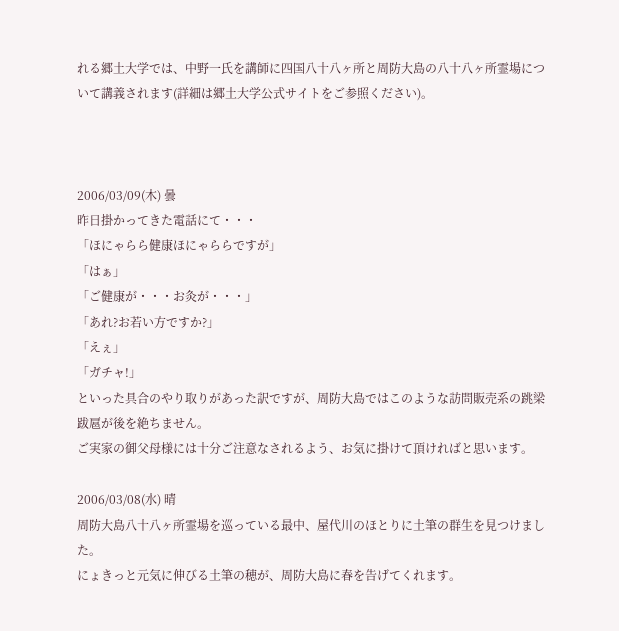れる郷土大学では、中野一氏を講師に四国八十八ヶ所と周防大島の八十八ヶ所霊場について講義されます(詳細は郷土大学公式サイトをご参照ください)。



2006/03/09(木) 曇
昨日掛かってきた電話にて・・・
「ほにゃらら健康ほにゃららですが」
「はぁ」
「ご健康が・・・お灸が・・・」
「あれ?お若い方ですか?」
「えぇ」
「ガチャ!」
といった具合のやり取りがあった訳ですが、周防大島ではこのような訪問販売系の跳梁跋扈が後を絶ちません。
ご実家の御父母様には十分ご注意なされるよう、お気に掛けて頂ければと思います。

2006/03/08(水) 晴
周防大島八十八ヶ所霊場を巡っている最中、屋代川のほとりに土筆の群生を見つけました。
にょきっと元気に伸びる土筆の穂が、周防大島に春を告げてくれます。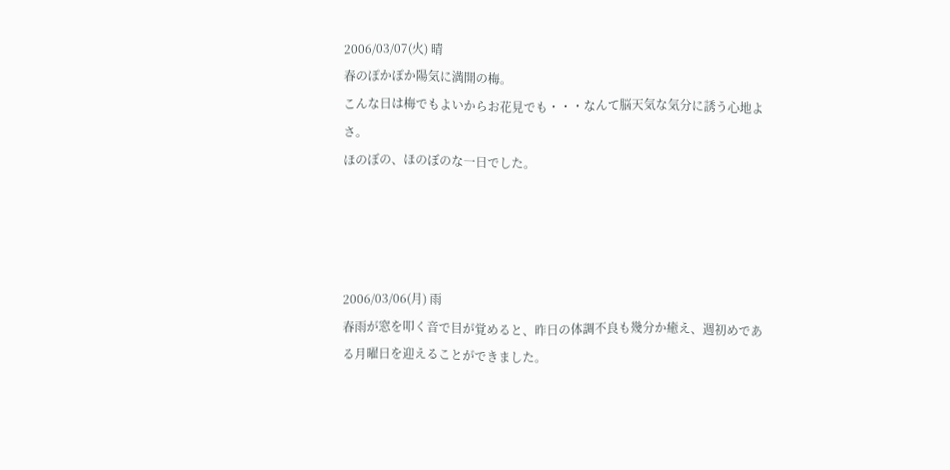2006/03/07(火) 晴
春のぽかぽか陽気に満開の梅。
こんな日は梅でもよいからお花見でも・・・なんて脳天気な気分に誘う心地よさ。
ほのぼの、ほのぼのな一日でした。




2006/03/06(月) 雨
春雨が窓を叩く音で目が覚めると、昨日の体調不良も幾分か癒え、週初めである月曜日を迎えることができました。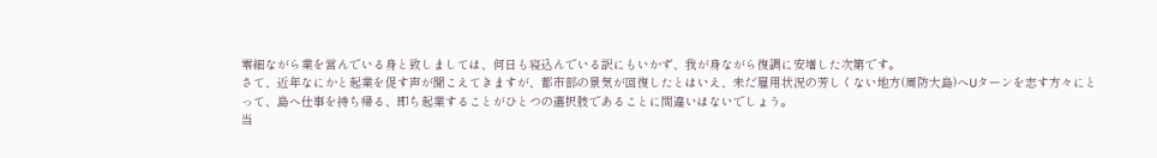零細ながら業を営んでいる身と致しましては、何日も寝込んでいる訳にもいかず、我が身ながら復調に安堵した次第です。
さて、近年なにかと起業を促す声が聞こえてきますが、都市部の景気が回復したとはいえ、未だ雇用状況の芳しくない地方(周防大島)へUターンを志す方々にとって、島へ仕事を持ち帰る、即ち起業することがひとつの選択肢であることに間違いはないでしょう。
当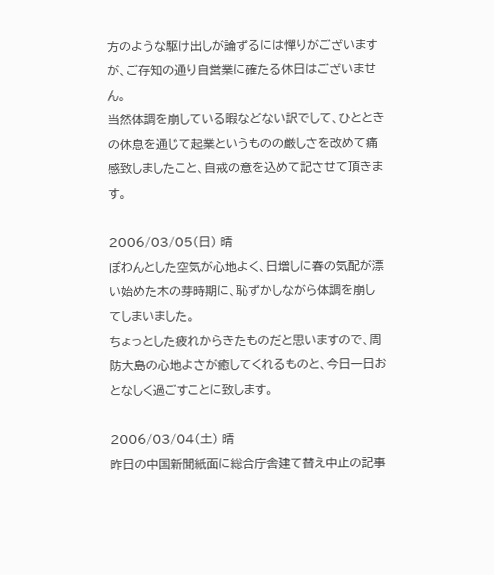方のような駆け出しが論ずるには憚りがございますが、ご存知の通り自営業に確たる休日はございません。
当然体調を崩している暇などない訳でして、ひとときの休息を通じて起業というものの厳しさを改めて痛感致しましたこと、自戒の意を込めて記させて頂きます。

2006/03/05(日) 晴
ぽわんとした空気が心地よく、日増しに春の気配が漂い始めた木の芽時期に、恥ずかしながら体調を崩してしまいました。
ちょっとした疲れからきたものだと思いますので、周防大島の心地よさが癒してくれるものと、今日一日おとなしく過ごすことに致します。

2006/03/04(土) 晴
昨日の中国新聞紙面に総合庁舎建て替え中止の記事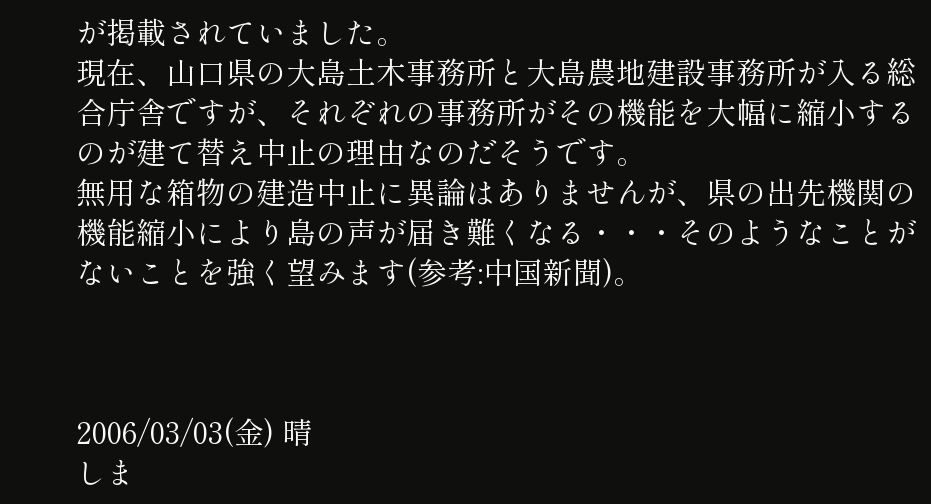が掲載されていました。
現在、山口県の大島土木事務所と大島農地建設事務所が入る総合庁舎ですが、それぞれの事務所がその機能を大幅に縮小するのが建て替え中止の理由なのだそうです。
無用な箱物の建造中止に異論はありませんが、県の出先機関の機能縮小により島の声が届き難くなる・・・そのようなことがないことを強く望みます(参考:中国新聞)。



2006/03/03(金) 晴
しま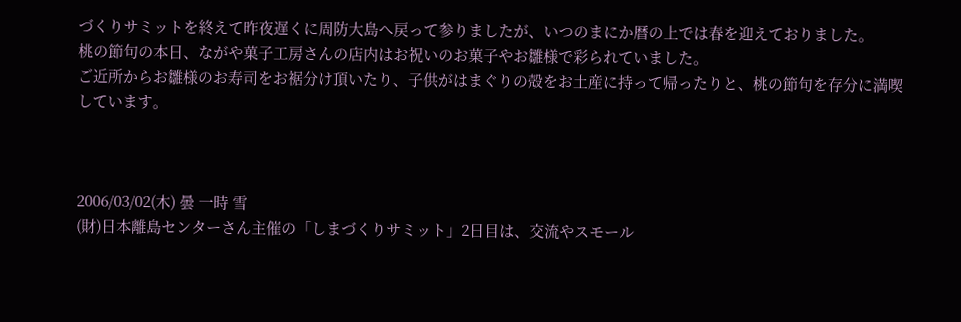づくりサミットを終えて昨夜遅くに周防大島へ戻って参りましたが、いつのまにか暦の上では春を迎えておりました。
桃の節句の本日、ながや菓子工房さんの店内はお祝いのお菓子やお雛様で彩られていました。
ご近所からお雛様のお寿司をお裾分け頂いたり、子供がはまぐりの殻をお土産に持って帰ったりと、桃の節句を存分に満喫しています。



2006/03/02(木) 曇 一時 雪
(財)日本離島センターさん主催の「しまづくりサミット」2日目は、交流やスモール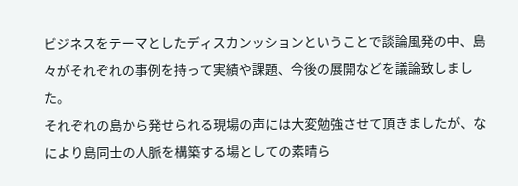ビジネスをテーマとしたディスカンッションということで談論風発の中、島々がそれぞれの事例を持って実績や課題、今後の展開などを議論致しました。
それぞれの島から発せられる現場の声には大変勉強させて頂きましたが、なにより島同士の人脈を構築する場としての素晴ら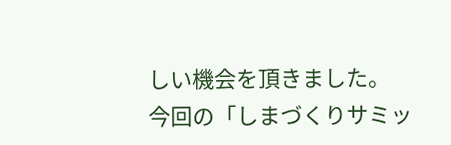しい機会を頂きました。
今回の「しまづくりサミッ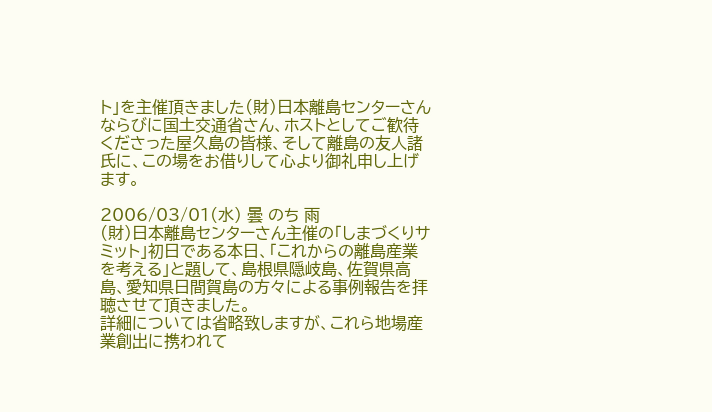ト」を主催頂きました(財)日本離島センターさんならびに国土交通省さん、ホストとしてご歓待くださった屋久島の皆様、そして離島の友人諸氏に、この場をお借りして心より御礼申し上げます。

2006/03/01(水) 曇 のち 雨
(財)日本離島センターさん主催の「しまづくりサミット」初日である本日、「これからの離島産業を考える」と題して、島根県隠岐島、佐賀県高島、愛知県日間賀島の方々による事例報告を拝聴させて頂きました。
詳細については省略致しますが、これら地場産業創出に携われて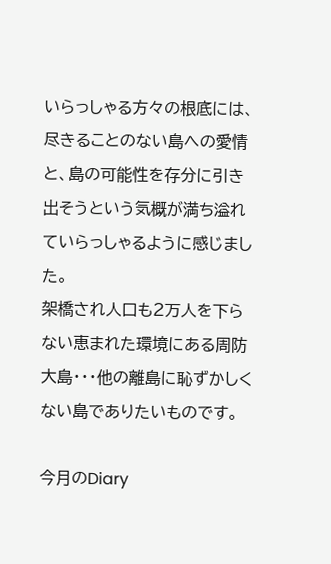いらっしゃる方々の根底には、尽きることのない島への愛情と、島の可能性を存分に引き出そうという気概が満ち溢れていらっしゃるように感じました。
架橋され人口も2万人を下らない恵まれた環境にある周防大島・・・他の離島に恥ずかしくない島でありたいものです。

今月のDiary